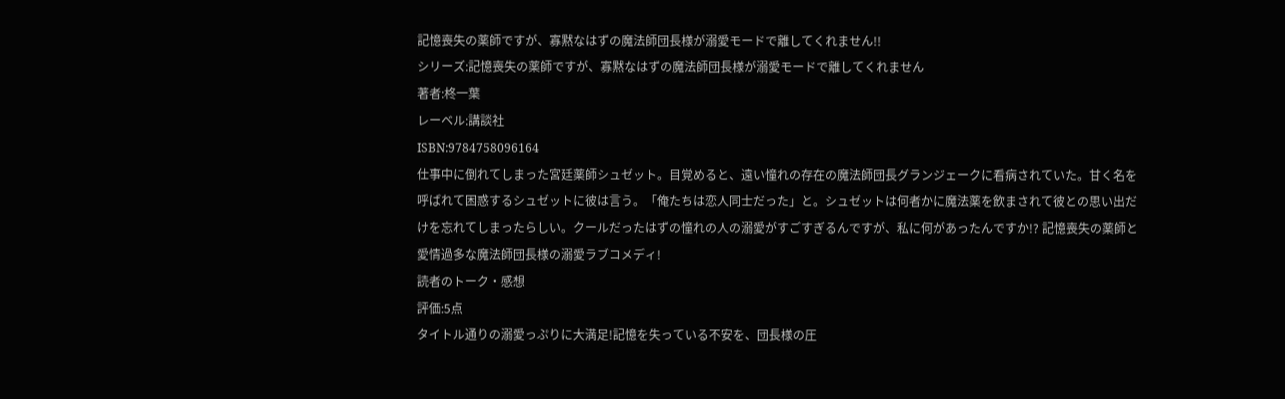記憶喪失の薬師ですが、寡黙なはずの魔法師団長様が溺愛モードで離してくれません!!
シリーズ:記憶喪失の薬師ですが、寡黙なはずの魔法師団長様が溺愛モードで離してくれません
著者:柊一葉
レーベル:講談社
ISBN:9784758096164
仕事中に倒れてしまった宮廷薬師シュゼット。目覚めると、遠い憧れの存在の魔法師団長グランジェークに看病されていた。甘く名を呼ばれて困惑するシュゼットに彼は言う。「俺たちは恋人同士だった」と。シュゼットは何者かに魔法薬を飲まされて彼との思い出だけを忘れてしまったらしい。クールだったはずの憧れの人の溺愛がすごすぎるんですが、私に何があったんですか!? 記憶喪失の薬師と愛情過多な魔法師団長様の溺愛ラブコメディ!
読者のトーク・感想
評価:5点
タイトル通りの溺愛っぷりに大満足!記憶を失っている不安を、団長様の圧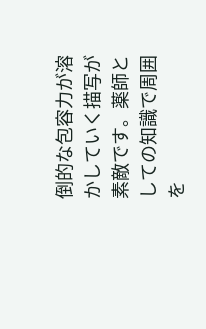倒的な包容力が溶かしていく描写が素敵です。薬師としての知識で周囲を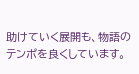助けていく展開も、物語のテンポを良くしています。